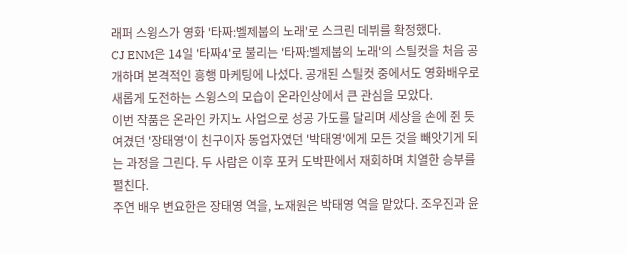래퍼 스윙스가 영화 '타짜:벨제붑의 노래'로 스크린 데뷔를 확정했다.
CJ ENM은 14일 '타짜4'로 불리는 '타짜:벨제붑의 노래'의 스틸컷을 처음 공개하며 본격적인 흥행 마케팅에 나섰다. 공개된 스틸컷 중에서도 영화배우로 새롭게 도전하는 스윙스의 모습이 온라인상에서 큰 관심을 모았다.
이번 작품은 온라인 카지노 사업으로 성공 가도를 달리며 세상을 손에 쥔 듯 여겼던 '장태영'이 친구이자 동업자였던 '박태영'에게 모든 것을 빼앗기게 되는 과정을 그린다. 두 사람은 이후 포커 도박판에서 재회하며 치열한 승부를 펼친다.
주연 배우 변요한은 장태영 역을, 노재원은 박태영 역을 맡았다. 조우진과 윤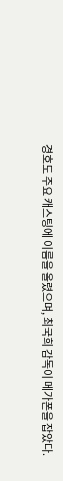경호도 주요 캐스팅에 이름을 올렸으며, 최국희 감독이 메가폰을 잡았다.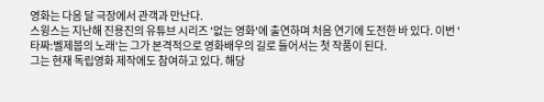영화는 다음 달 극장에서 관객과 만난다.
스윙스는 지난해 진용진의 유튜브 시리즈 '없는 영화'에 출연하며 처음 연기에 도전한 바 있다. 이번 '타짜:벨제붑의 노래'는 그가 본격적으로 영화배우의 길로 들어서는 첫 작품이 된다.
그는 현재 독립영화 제작에도 참여하고 있다. 해당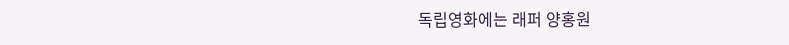독립영화에는 래퍼 양홍원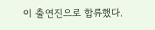이 출연진으로 합류했다.